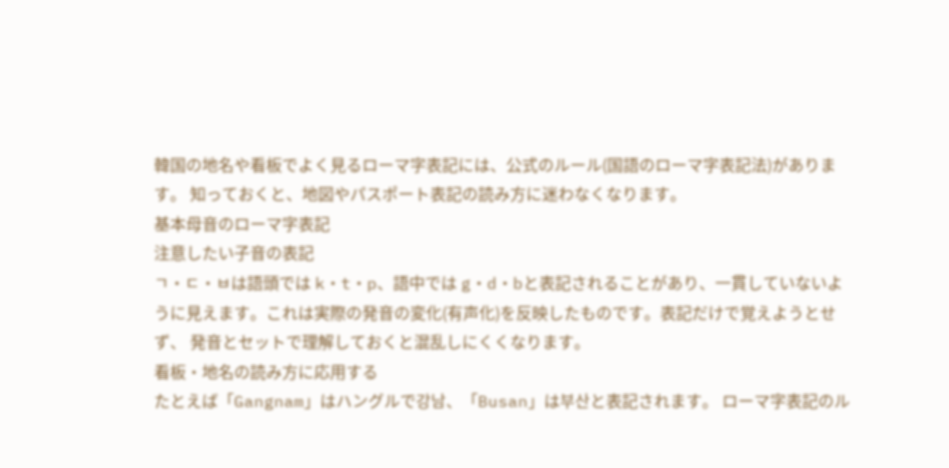韓国の地名や看板でよく見るローマ字表記には、公式のルール(国語のローマ字表記法)があります。 知っておくと、地図やパスポート表記の読み方に迷わなくなります。
基本母音のローマ字表記
注意したい子音の表記
ㄱ・ㄷ・ㅂは語頭では k・t・p、語中では g・d・bと表記されることがあり、一貫していないように見えます。これは実際の発音の変化(有声化)を反映したものです。表記だけで覚えようとせず、 発音とセットで理解しておくと混乱しにくくなります。
看板・地名の読み方に応用する
たとえば「Gangnam」はハングルで강남、「Busan」は부산と表記されます。 ローマ字表記のル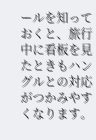ールを知っておくと、旅行中に看板を見たときもハングルとの対応がつかみやすくなります。